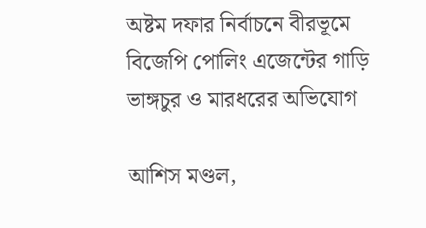অষ্টম দফার নির্বাচনে বীরভূমে বিজেপি পোলিং এজেন্টের গাড়ি ভাঙ্গচুর ও মারধরের অভিযোগ

আশিস মণ্ডল,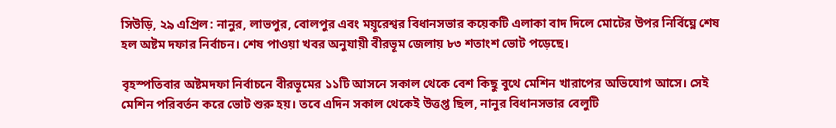সিউড়ি, ২৯ এপ্রিল: নানুর, লাভপুর, বোলপুর এবং ময়ূরেশ্বর বিধানসভার কয়েকটি এলাকা বাদ দিলে মোটের উপর নির্বিঘ্নে শেষ হল অষ্টম দফার নির্বাচন। শেষ পাওয়া খবর অনুযায়ী বীরভূম জেলায় ৮৩ শতাংশ ভোট পড়েছে।

বৃহস্পতিবার অষ্টমদফা নির্বাচনে বীরভূমের ১১টি আসনে সকাল থেকে বেশ কিছু বুথে মেশিন খারাপের অভিযোগ আসে। সেই মেশিন পরিবর্তন করে ভোট শুরু হয়। তবে এদিন সকাল থেকেই উত্তপ্ত ছিল, নানুর বিধানসভার বেলুটি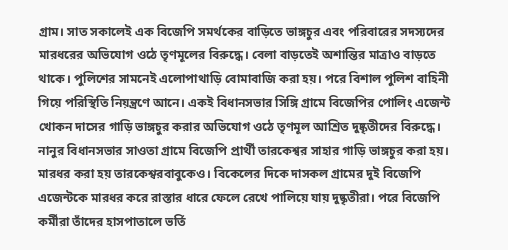গ্রাম। সাত সকালেই এক বিজেপি সমর্থকের বাড়িতে ভাঙ্গচুর এবং পরিবারের সদস্যদের মারধরের অভিযোগ ওঠে তৃণমূলের বিরুদ্ধে। বেলা বাড়তেই অশান্তির মাত্রাও বাড়তে থাকে। পুলিশের সামনেই এলোপাথাড়ি বোমাবাজি করা হয়। পরে বিশাল পুলিশ বাহিনী গিয়ে পরিস্থিতি নিয়ন্ত্রণে আনে। একই বিধানসভার সিঙ্গি গ্রামে বিজেপির পোলিং এজেন্ট খোকন দাসের গাড়ি ভাঙ্গচুর করার অভিযোগ ওঠে তৃণমূল আশ্রিত দুষ্কৃতীদের বিরুদ্ধে। নানুর বিধানসভার সাওতা গ্রামে বিজেপি প্রার্থী তারকেশ্বর সাহার গাড়ি ভাঙ্গচুর করা হয়। মারধর করা হয় তারকেশ্বরবাবুকেও। বিকেলের দিকে দাসকল গ্রামের দুই বিজেপি এজেন্টকে মারধর করে রাস্তার ধারে ফেলে রেখে পালিয়ে যায় দুষ্কৃতীরা। পরে বিজেপি কর্মীরা তাঁদের হাসপাতালে ভর্তি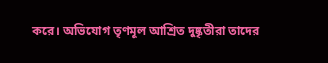করে। অভিযোগ তৃণমূল আশ্রিত দুষ্কৃতীরা তাদের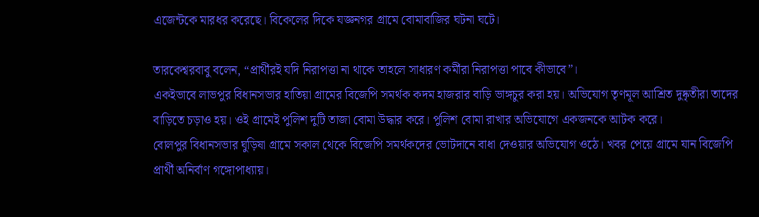এজেন্টকে মারধর করেছে। বিকেলের দিকে যজ্ঞনগর গ্রামে বোমাবাজির ঘটনা ঘটে।

তারকেশ্বরবাবু বলেন, “প্রার্থীরই যদি নিরাপত্তা না থাকে তাহলে সাধারণ কর্মীরা নিরাপত্তা পাবে কীভাবে”।
একইভাবে লাভপুর বিধানসভার হাতিয়া গ্রামের বিজেপি সমর্থক কদম হাজরার বাড়ি ভাঙ্গচুর করা হয়। অভিযোগ তৃণমূল আশ্রিত দুষ্কৃতীরা তাদের বাড়িতে চড়াও হয়। ওই গ্রামেই পুলিশ দুটি তাজা বোমা উদ্ধার করে। পুলিশ বোমা রাখার অভিযোগে একজনকে আটক করে।
বোলপুর বিধানসভার ঘুড়িষা গ্রামে সকাল থেকে বিজেপি সমর্থকদের ভোটদানে বাধা দেওয়ার অভিযোগ ওঠে। খবর পেয়ে গ্রামে যান বিজেপি প্রার্থী অনির্বাণ গঙ্গোপাধ্যায়।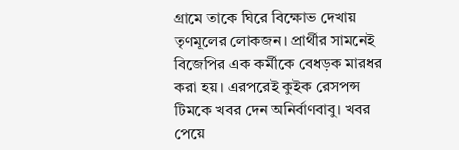গ্রামে তাকে ঘিরে বিক্ষোভ দেখায় তৃণমূলের লোকজন। প্রার্থীর সামনেই বিজেপির এক কর্মীকে বেধড়ক মারধর করা হয়। এরপরেই কুইক রেসপন্স টিমকে খবর দেন অনির্বাণবাবু। খবর পেয়ে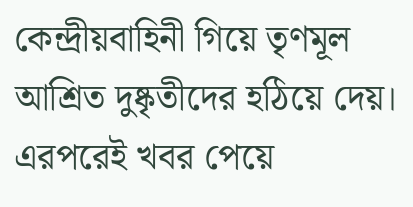কেন্দ্রীয়বাহিনী গিয়ে তৃণমূল আশ্রিত দুষ্কৃতীদের হঠিয়ে দেয়। এরপরেই খবর পেয়ে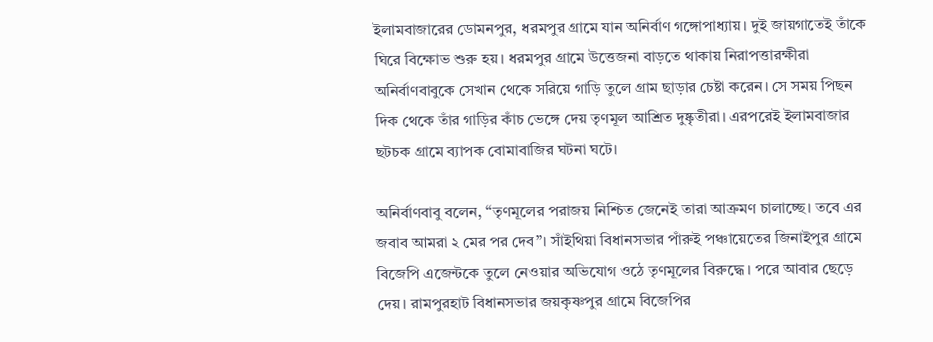ইলামবাজারের ডোমনপুর, ধরমপুর গ্রামে যান অনির্বাণ গঙ্গোপাধ্যায়। দুই জায়গাতেই তাঁকে ঘিরে বিক্ষোভ শুরু হয়। ধরমপুর গ্রামে উত্তেজনা বাড়তে থাকায় নিরাপত্তারক্ষীরা অনির্বাণবাবুকে সেখান থেকে সরিয়ে গাড়ি তুলে গ্রাম ছাড়ার চেষ্টা করেন। সে সময় পিছন দিক থেকে তাঁর গাড়ির কাঁচ ভেঙ্গে দেয় তৃণমূল আশ্রিত দুষ্কৃতীরা। এরপরেই ইলামবাজার ছটচক গ্রামে ব্যাপক বোমাবাজির ঘটনা ঘটে।

অনির্বাণবাবু বলেন, “তৃণমূলের পরাজয় নিশ্চিত জেনেই তারা আক্রমণ চালাচ্ছে। তবে এর জবাব আমরা ২ মের পর দেব”। সাঁইথিয়া বিধানসভার পাঁরুই পঞ্চায়েতের জিনাইপুর গ্রামে বিজেপি এজেন্টকে তুলে নেওয়ার অভিযোগ ওঠে তৃণমূলের বিরুদ্ধে। পরে আবার ছেড়ে দেয়। রামপুরহাট বিধানসভার জয়কৃষ্ণপুর গ্রামে বিজেপির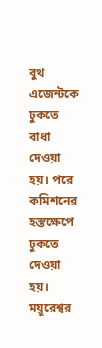বুথ এজেন্টকে ঢুকতে বাধা দেওয়া হয়। পরে কমিশনের হস্তক্ষেপে ঢুকতে দেওয়া হয়। ময়ূরেশ্বর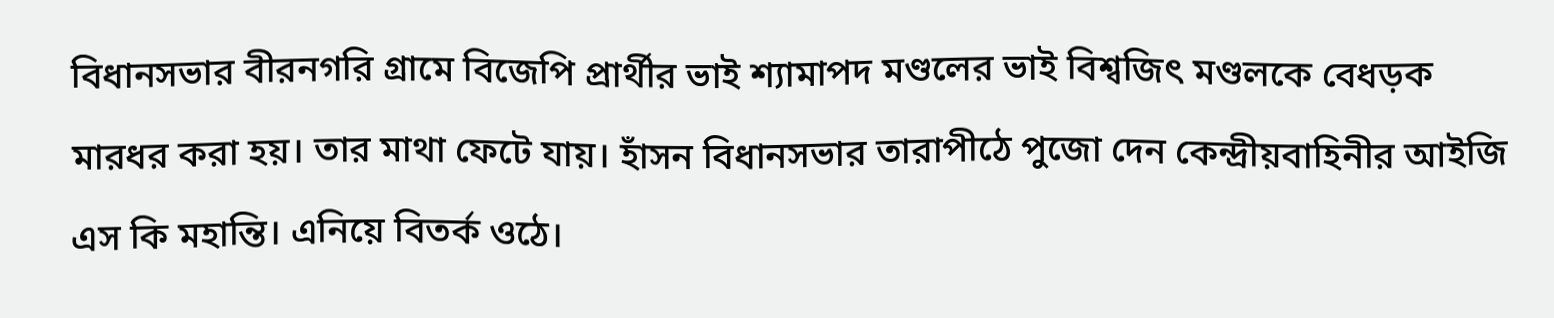বিধানসভার বীরনগরি গ্রামে বিজেপি প্রার্থীর ভাই শ্যামাপদ মণ্ডলের ভাই বিশ্বজিৎ মণ্ডলকে বেধড়ক মারধর করা হয়। তার মাথা ফেটে যায়। হাঁসন বিধানসভার তারাপীঠে পুজো দেন কেন্দ্রীয়বাহিনীর আইজি এস কি মহান্তি। এনিয়ে বিতর্ক ওঠে।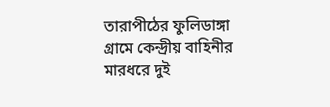তারাপীঠের ফুলিডাঙ্গা গ্রামে কেন্দ্রীয় বাহিনীর মারধরে দুই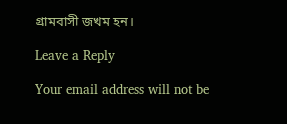গ্রামবাসী জখম হন।

Leave a Reply

Your email address will not be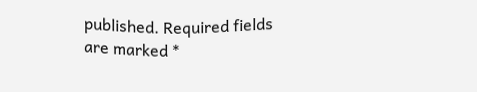published. Required fields are marked *